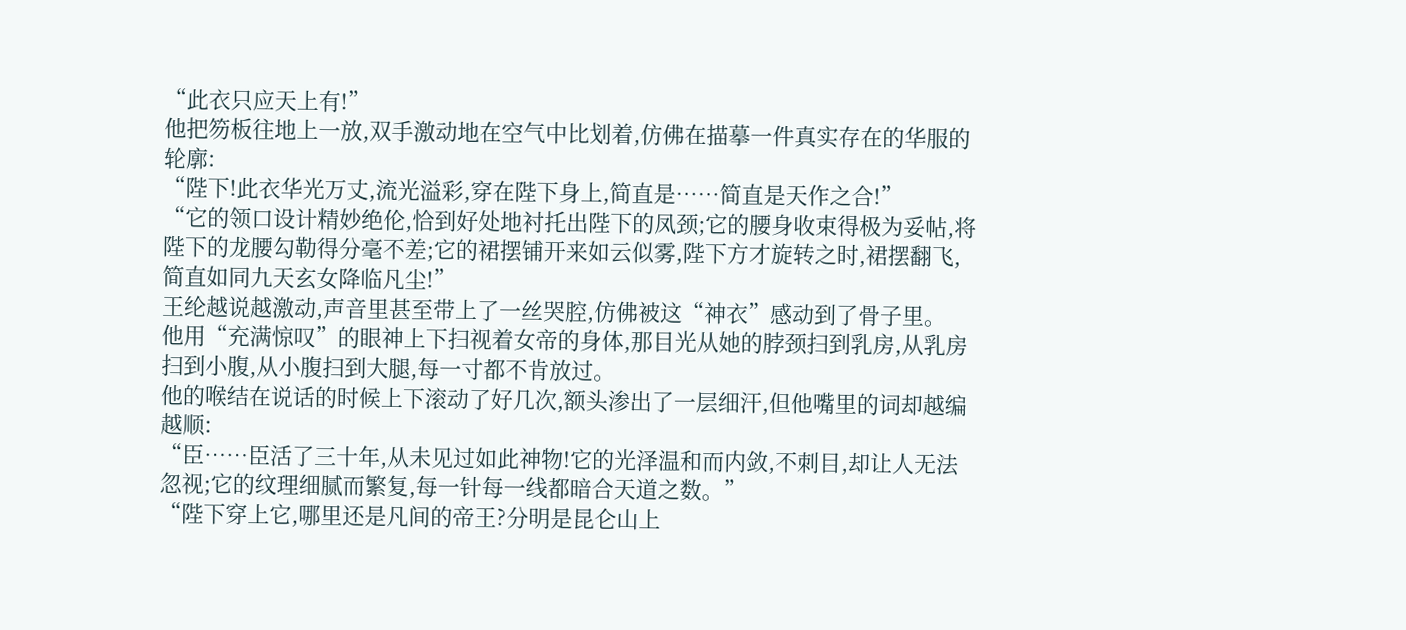“此衣只应天上有!”
他把笏板往地上一放,双手激动地在空气中比划着,仿佛在描摹一件真实存在的华服的轮廓:
“陛下!此衣华光万丈,流光溢彩,穿在陛下身上,简直是……简直是天作之合!”
“它的领口设计精妙绝伦,恰到好处地衬托出陛下的凤颈;它的腰身收束得极为妥帖,将陛下的龙腰勾勒得分毫不差;它的裙摆铺开来如云似雾,陛下方才旋转之时,裙摆翻飞,简直如同九天玄女降临凡尘!”
王纶越说越激动,声音里甚至带上了一丝哭腔,仿佛被这“神衣”感动到了骨子里。
他用“充满惊叹”的眼神上下扫视着女帝的身体,那目光从她的脖颈扫到乳房,从乳房扫到小腹,从小腹扫到大腿,每一寸都不肯放过。
他的喉结在说话的时候上下滚动了好几次,额头渗出了一层细汗,但他嘴里的词却越编越顺:
“臣……臣活了三十年,从未见过如此神物!它的光泽温和而内敛,不刺目,却让人无法忽视;它的纹理细腻而繁复,每一针每一线都暗合天道之数。”
“陛下穿上它,哪里还是凡间的帝王?分明是昆仑山上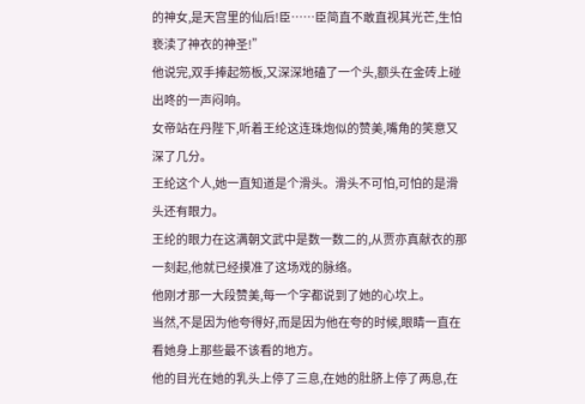的神女,是天宫里的仙后!臣……臣简直不敢直视其光芒,生怕亵渎了神衣的神圣!”
他说完,双手捧起笏板,又深深地磕了一个头,额头在金砖上碰出咚的一声闷响。
女帝站在丹陛下,听着王纶这连珠炮似的赞美,嘴角的笑意又深了几分。
王纶这个人,她一直知道是个滑头。滑头不可怕,可怕的是滑头还有眼力。
王纶的眼力在这满朝文武中是数一数二的,从贾亦真献衣的那一刻起,他就已经摸准了这场戏的脉络。
他刚才那一大段赞美,每一个字都说到了她的心坎上。
当然,不是因为他夸得好,而是因为他在夸的时候,眼睛一直在看她身上那些最不该看的地方。
他的目光在她的乳头上停了三息,在她的肚脐上停了两息,在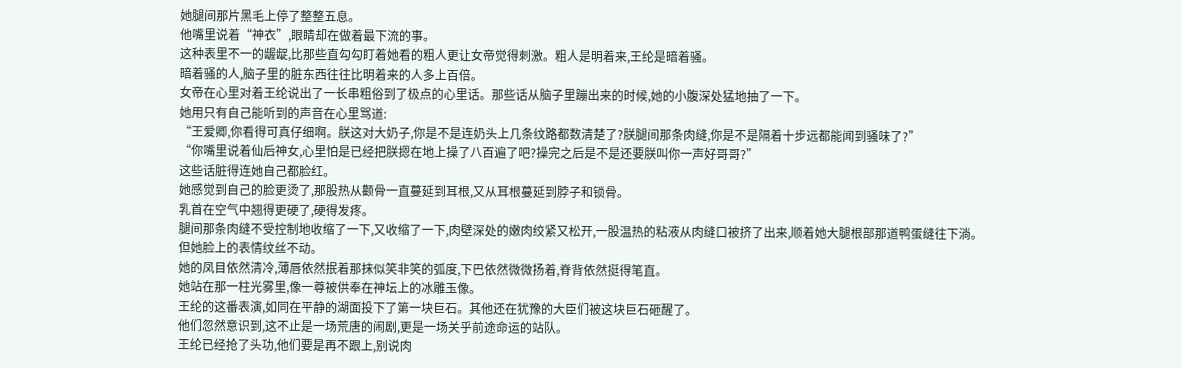她腿间那片黑毛上停了整整五息。
他嘴里说着“神衣”,眼睛却在做着最下流的事。
这种表里不一的龌龊,比那些直勾勾盯着她看的粗人更让女帝觉得刺激。粗人是明着来,王纶是暗着骚。
暗着骚的人,脑子里的脏东西往往比明着来的人多上百倍。
女帝在心里对着王纶说出了一长串粗俗到了极点的心里话。那些话从脑子里蹦出来的时候,她的小腹深处猛地抽了一下。
她用只有自己能听到的声音在心里骂道:
“王爱卿,你看得可真仔细啊。朕这对大奶子,你是不是连奶头上几条纹路都数清楚了?朕腿间那条肉缝,你是不是隔着十步远都能闻到骚味了?”
“你嘴里说着仙后神女,心里怕是已经把朕摁在地上操了八百遍了吧?操完之后是不是还要朕叫你一声好哥哥?”
这些话脏得连她自己都脸红。
她感觉到自己的脸更烫了,那股热从颧骨一直蔓延到耳根,又从耳根蔓延到脖子和锁骨。
乳首在空气中翘得更硬了,硬得发疼。
腿间那条肉缝不受控制地收缩了一下,又收缩了一下,肉壁深处的嫩肉绞紧又松开,一股温热的粘液从肉缝口被挤了出来,顺着她大腿根部那道鸭蛋缝往下淌。
但她脸上的表情纹丝不动。
她的凤目依然清冷,薄唇依然抿着那抹似笑非笑的弧度,下巴依然微微扬着,脊背依然挺得笔直。
她站在那一柱光雾里,像一尊被供奉在神坛上的冰雕玉像。
王纶的这番表演,如同在平静的湖面投下了第一块巨石。其他还在犹豫的大臣们被这块巨石砸醒了。
他们忽然意识到,这不止是一场荒唐的闹剧,更是一场关乎前途命运的站队。
王纶已经抢了头功,他们要是再不跟上,别说肉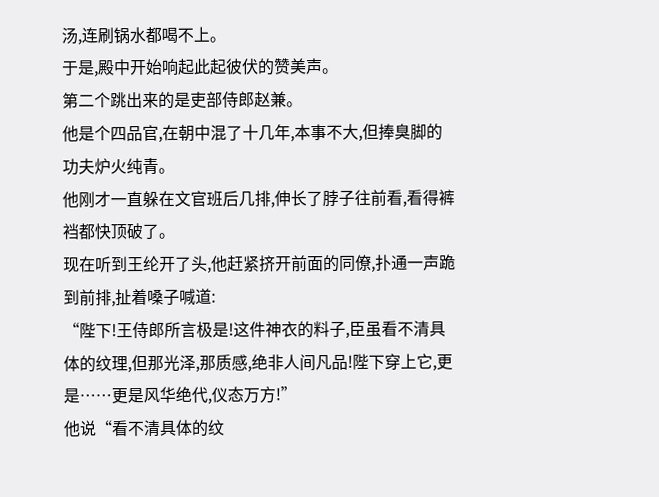汤,连刷锅水都喝不上。
于是,殿中开始响起此起彼伏的赞美声。
第二个跳出来的是吏部侍郎赵兼。
他是个四品官,在朝中混了十几年,本事不大,但捧臭脚的功夫炉火纯青。
他刚才一直躲在文官班后几排,伸长了脖子往前看,看得裤裆都快顶破了。
现在听到王纶开了头,他赶紧挤开前面的同僚,扑通一声跪到前排,扯着嗓子喊道:
“陛下!王侍郎所言极是!这件神衣的料子,臣虽看不清具体的纹理,但那光泽,那质感,绝非人间凡品!陛下穿上它,更是……更是风华绝代,仪态万方!”
他说“看不清具体的纹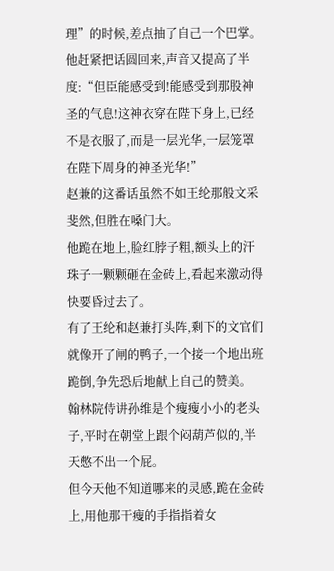理”的时候,差点抽了自己一个巴掌。
他赶紧把话圆回来,声音又提高了半度:“但臣能感受到!能感受到那股神圣的气息!这神衣穿在陛下身上,已经不是衣服了,而是一层光华,一层笼罩在陛下周身的神圣光华!”
赵兼的这番话虽然不如王纶那般文采斐然,但胜在嗓门大。
他跪在地上,脸红脖子粗,额头上的汗珠子一颗颗砸在金砖上,看起来激动得快要昏过去了。
有了王纶和赵兼打头阵,剩下的文官们就像开了闸的鸭子,一个接一个地出班跪倒,争先恐后地献上自己的赞美。
翰林院侍讲孙维是个瘦瘦小小的老头子,平时在朝堂上跟个闷葫芦似的,半天憋不出一个屁。
但今天他不知道哪来的灵感,跪在金砖上,用他那干瘦的手指指着女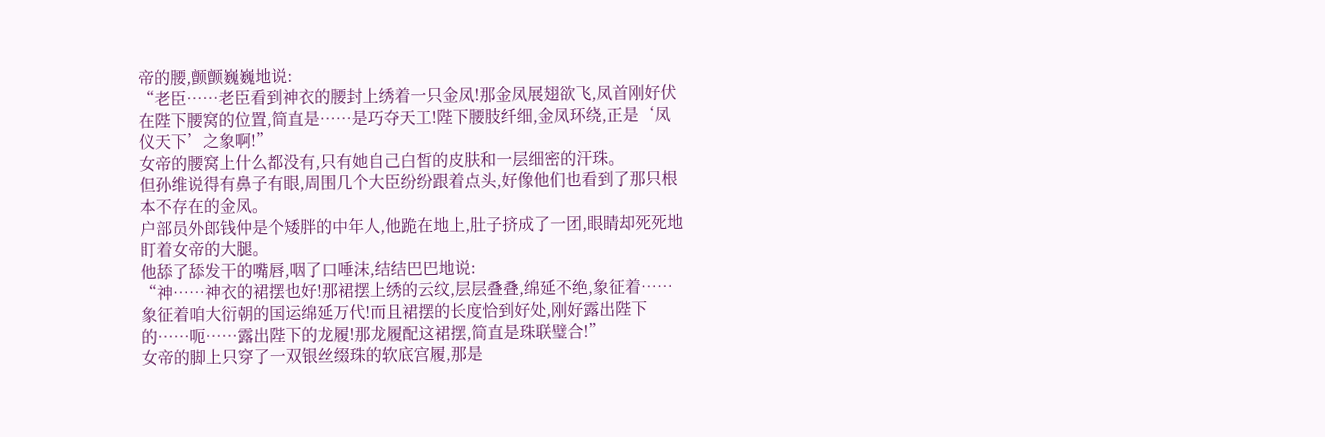帝的腰,颤颤巍巍地说:
“老臣……老臣看到神衣的腰封上绣着一只金凤!那金凤展翅欲飞,凤首刚好伏在陛下腰窝的位置,简直是……是巧夺天工!陛下腰肢纤细,金凤环绕,正是‘凤仪天下’之象啊!”
女帝的腰窝上什么都没有,只有她自己白皙的皮肤和一层细密的汗珠。
但孙维说得有鼻子有眼,周围几个大臣纷纷跟着点头,好像他们也看到了那只根本不存在的金凤。
户部员外郎钱仲是个矮胖的中年人,他跪在地上,肚子挤成了一团,眼睛却死死地盯着女帝的大腿。
他舔了舔发干的嘴唇,咽了口唾沫,结结巴巴地说:
“神……神衣的裙摆也好!那裙摆上绣的云纹,层层叠叠,绵延不绝,象征着……象征着咱大衍朝的国运绵延万代!而且裙摆的长度恰到好处,刚好露出陛下的……呃……露出陛下的龙履!那龙履配这裙摆,简直是珠联璧合!”
女帝的脚上只穿了一双银丝缀珠的软底宫履,那是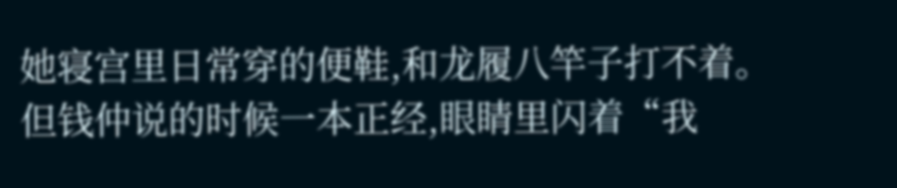她寝宫里日常穿的便鞋,和龙履八竿子打不着。
但钱仲说的时候一本正经,眼睛里闪着“我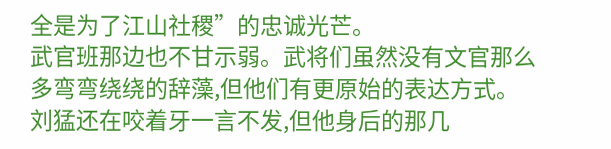全是为了江山社稷”的忠诚光芒。
武官班那边也不甘示弱。武将们虽然没有文官那么多弯弯绕绕的辞藻,但他们有更原始的表达方式。
刘猛还在咬着牙一言不发,但他身后的那几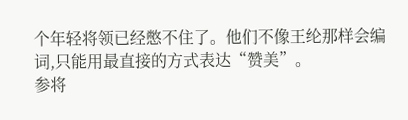个年轻将领已经憋不住了。他们不像王纶那样会编词,只能用最直接的方式表达“赞美”。
参将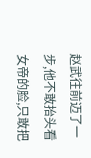赵武往前迈了一步,他不敢抬头看女帝的脸,只敢把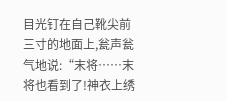目光钉在自己靴尖前三寸的地面上,瓮声瓮气地说:“末将……末将也看到了!神衣上绣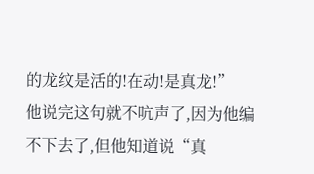的龙纹是活的!在动!是真龙!”
他说完这句就不吭声了,因为他编不下去了,但他知道说“真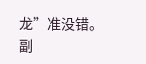龙”准没错。
副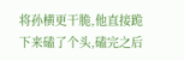将孙横更干脆,他直接跪下来磕了个头,磕完之后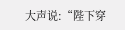大声说:“陛下穿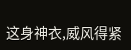这身神衣,威风得紧